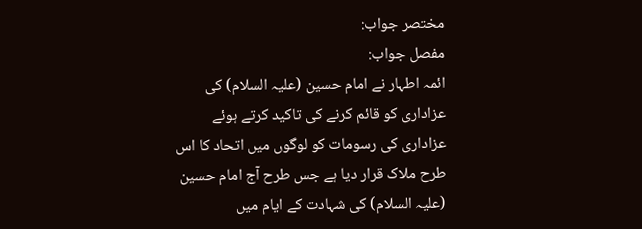مختصر جواب:
مفصل جواب:
ائمہ اطہار نے امام حسین (علیہ السلام) کی عزاداری کو قائم کرنے کی تاکید کرتے ہوئے عزاداری کی رسومات کو لوگوں میں اتحاد کا اس طرح ملاک قرار دیا ہے جس طرح آج امام حسین (علیہ السلام) کی شہادت کے ایام میں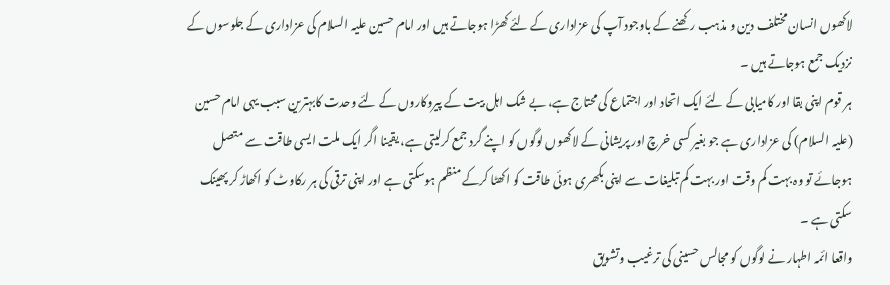لاکھوں انسان مختلف دین و مذہب رکھنے کے باوجود آپ کی عزاداری کے لئے کھڑا ہوجاتے ہیں اور امام حسین علیہ السلام کی عزاداری کے جلوسوں کے نزدیک جمع ہوجاتے ہیں ۔
ہر قوم اپنی بقا اور کامیابی کے لئے ایک اتحاد اور اجتماع کی محتاج ہے، بے شک اہل بیت کے پیروکاروں کے لئے وحدت کابہترین سبب یہی امام حسین (علیہ السلام) کی عزاداری ہے جو بغیر کسی خرچ اور پریشانی کے لاکھوں لوگوں کو اپنے گرد جمع کرلیتی ہے، یقینا اگر ایک ملت ایسی طاقت سے متصل ہوجائے تو وہ بہت کم وقت اور بہت کم تبلیغات سے اپنی بکھری ہوئی طاقت کو اکھٹا کرکے منظم ہوسکتی ہے اور اپنی ترقی کی ہر رکاوٹ کو اکھاڑ کر پھینک سکتی ہے ۔
واقعا ائمہ اطہار نے لوگوں کو مجالس حسینی کی ترغیب وتشویق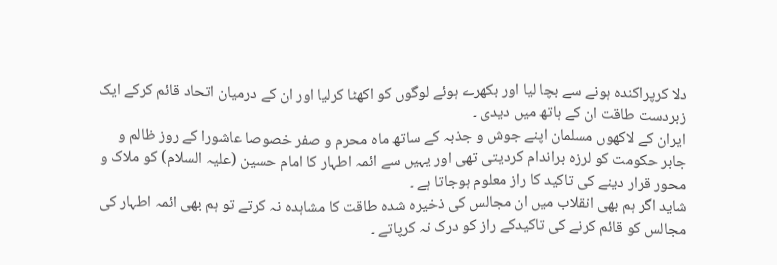دلا کرپراکندہ ہونے سے بچا لیا اور بکھرے ہوئے لوگوں کو اکھٹا کرلیا اور ان کے درمیان اتحاد قائم کرکے ایک زبردست طاقت ان کے ہاتھ میں دیدی ۔
ایران کے لاکھوں مسلمان اپنے جوش و جذبہ کے ساتھ ماہ محرم و صفر خصوصا عاشورا کے روز ظالم و جابر حکومت کو لرزہ براندام کردیتی تھی اور یہیں سے ائمہ اطہار کا امام حسین (علیہ السلام) کو ملاک و محور قرار دینے کی تاکید کا راز معلوم ہوجاتا ہے ۔
شاید اگر ہم بھی انقلاب میں ان مجالس کی ذخیرہ شدہ طاقت کا مشاہدہ نہ کرتے تو ہم بھی ائمہ اطہار کی مجالس کو قائم کرنے کی تاکیدکے راز کو درک نہ کرپاتے ۔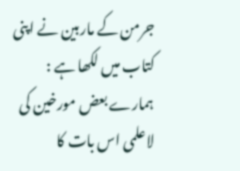جرمن کے ماربین نے اپنی کتاب میں لکھا ہے :
ہمارے بعض مورخین کی لاعلمی اس بات کا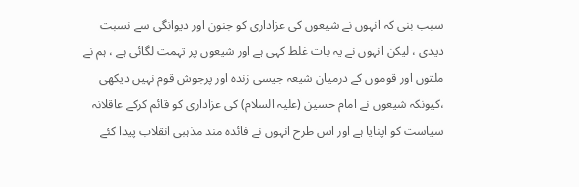سبب بنی کہ انہوں نے شیعوں کی عزاداری کو جنون اور دیوانگی سے نسبت دیدی ، لیکن انہوں نے یہ بات غلط کہی ہے اور شیعوں پر تہمت لگائی ہے ، ہم نے ملتوں اور قوموں کے درمیان شیعہ جیسی زندہ اور پرجوش قوم نہیں دیکھی ،کیونکہ شیعوں نے امام حسین (علیہ السلام) کی عزاداری کو قائم کرکے عاقلانہ سیاست کو اپنایا ہے اور اس طرح انہوں نے فائدہ مند مذہبی انقلاب پیدا کئے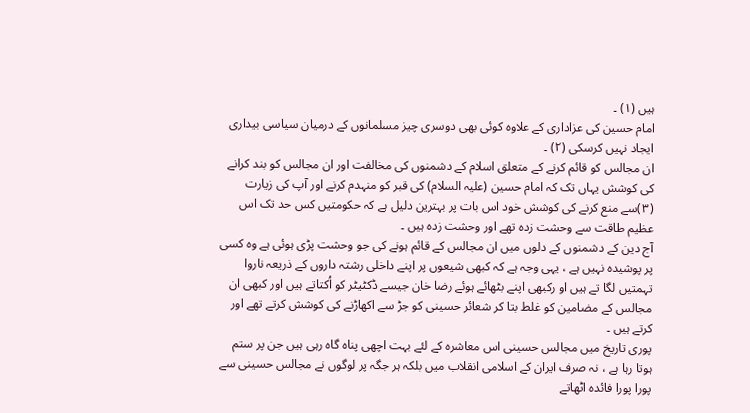ہیں (١) ۔
امام حسین کی عزاداری کے علاوہ کوئی بھی دوسری چیز مسلمانوں کے درمیان سیاسی بیداری ایجاد نہیں کرسکی (٢) ۔
ان مجالس کو قائم کرنے کے متعلق اسلام کے دشمنوں کی مخالفت اور ان مجالس کو بند کرانے کی کوشش یہاں تک کہ امام حسین (علیہ السلام) کی قبر کو منہدم کرنے اور آپ کی زیارت (٣)سے منع کرنے کی کوشش خود اس بات پر بہترین دلیل ہے کہ حکومتیں کس حد تک اس عظیم طاقت سے وحشت زدہ تھے اور وحشت زدہ ہیں ۔
آج دین کے دشمنوں کے دلوں میں ان مجالس کے قائم ہونے کی جو وحشت پڑی ہوئی ہے وہ کسی پر پوشیدہ نہیں ہے ، یہی وجہ ہے کہ کبھی شیعوں پر اپنے داخلی رشتہ داروں کے ذریعہ ناروا تہمتیں لگا تے ہیں او رکبھی اپنے بٹھائے ہوئے رضا خان جیسے ڈکٹیٹر کو اُکتاتے ہیں اور کبھی ان مجالس کے مضامین کو غلط بتا کر شعائر حسینی کو جڑ سے اکھاڑنے کی کوشش کرتے تھے اور کرتے ہیں ۔
پوری تاریخ میں مجالس حسینی اس معاشرہ کے لئے بہت اچھی پناہ گاہ رہی ہیں جن پر ستم ہوتا رہا ہے ، نہ صرف ایران کے اسلامی انقلاب میں بلکہ ہر جگہ پر لوگوں نے مجالس حسینی سے پورا پورا فائدہ اٹھاتے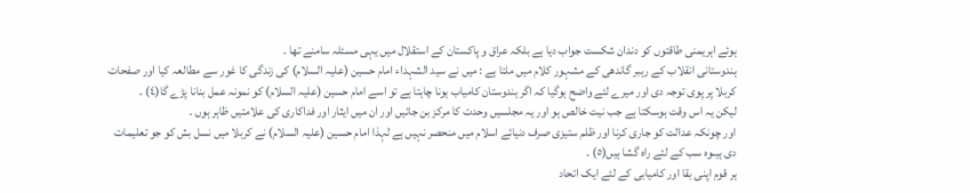ہوئے اہریمنی طاقتوں کو دندان شکست جواب دیا ہے بلکہ عراق و پاکستان کے استقلال میں یہی مسئلہ سامنے تھا ۔
ہندوستانی انقلاب کے رہبر گاندھی کے مشہور کلام میں ملتا ہے : میں نے سید الشہداء امام حسین (علیہ السلام) کی زندگی کا غور سے مطالعہ کیا اور صفحات کربلا پر پوی توجہ دی اور میرے لئے واضح ہوگیا کہ اگر ہندوستان کامیاب ہونا چاہتا ہے تو اسے امام حسین (علیہ السلام) کو نمونہ عمل بنانا پڑے گا(٤) ۔
لیکن یہ اس وقت ہوسکتا ہے جب نیت خالص ہو اور یہ مجلسیں وحدت کا مرکز بن جائیں اور ان میں ایثار اور فداکاری کی علامتیں ظاہر ہوں ۔
اور چونکہ عدالت کو جاری کرنا اور ظلم ستیزی صرف دنیائے اسلام میں منحصر نہیں ہے لہذا امام حسین (علیہ السلام) نے کربلا میں نسل بش کو جو تعلیمات دی ہیںوہ سب کے لئے راہ گشا ہیں(٥) ۔
ہر قوم اپنی بقا اور کامیابی کے لئے ایک اتحاد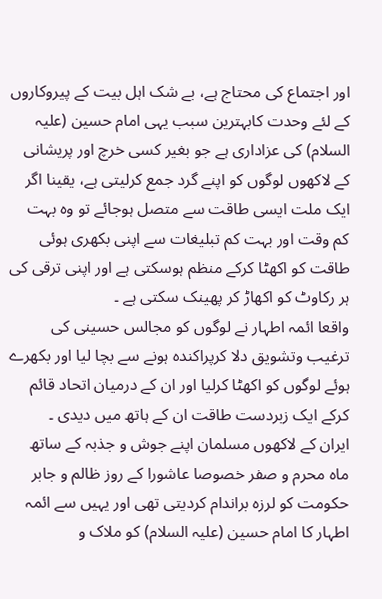اور اجتماع کی محتاج ہے، بے شک اہل بیت کے پیروکاروں کے لئے وحدت کابہترین سبب یہی امام حسین (علیہ السلام) کی عزاداری ہے جو بغیر کسی خرچ اور پریشانی کے لاکھوں لوگوں کو اپنے گرد جمع کرلیتی ہے، یقینا اگر ایک ملت ایسی طاقت سے متصل ہوجائے تو وہ بہت کم وقت اور بہت کم تبلیغات سے اپنی بکھری ہوئی طاقت کو اکھٹا کرکے منظم ہوسکتی ہے اور اپنی ترقی کی ہر رکاوٹ کو اکھاڑ کر پھینک سکتی ہے ۔
واقعا ائمہ اطہار نے لوگوں کو مجالس حسینی کی ترغیب وتشویق دلا کرپراکندہ ہونے سے بچا لیا اور بکھرے ہوئے لوگوں کو اکھٹا کرلیا اور ان کے درمیان اتحاد قائم کرکے ایک زبردست طاقت ان کے ہاتھ میں دیدی ۔
ایران کے لاکھوں مسلمان اپنے جوش و جذبہ کے ساتھ ماہ محرم و صفر خصوصا عاشورا کے روز ظالم و جابر حکومت کو لرزہ براندام کردیتی تھی اور یہیں سے ائمہ اطہار کا امام حسین (علیہ السلام) کو ملاک و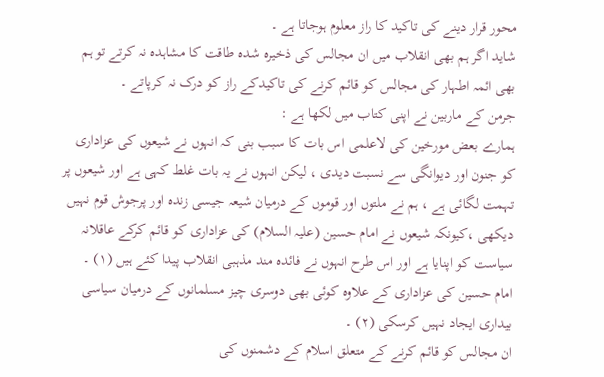محور قرار دینے کی تاکید کا راز معلوم ہوجاتا ہے ۔
شاید اگر ہم بھی انقلاب میں ان مجالس کی ذخیرہ شدہ طاقت کا مشاہدہ نہ کرتے تو ہم بھی ائمہ اطہار کی مجالس کو قائم کرنے کی تاکیدکے راز کو درک نہ کرپاتے ۔
جرمن کے ماربین نے اپنی کتاب میں لکھا ہے :
ہمارے بعض مورخین کی لاعلمی اس بات کا سبب بنی کہ انہوں نے شیعوں کی عزاداری کو جنون اور دیوانگی سے نسبت دیدی ، لیکن انہوں نے یہ بات غلط کہی ہے اور شیعوں پر تہمت لگائی ہے ، ہم نے ملتوں اور قوموں کے درمیان شیعہ جیسی زندہ اور پرجوش قوم نہیں دیکھی ،کیونکہ شیعوں نے امام حسین (علیہ السلام) کی عزاداری کو قائم کرکے عاقلانہ سیاست کو اپنایا ہے اور اس طرح انہوں نے فائدہ مند مذہبی انقلاب پیدا کئے ہیں (١) ۔
امام حسین کی عزاداری کے علاوہ کوئی بھی دوسری چیز مسلمانوں کے درمیان سیاسی بیداری ایجاد نہیں کرسکی (٢) ۔
ان مجالس کو قائم کرنے کے متعلق اسلام کے دشمنوں کی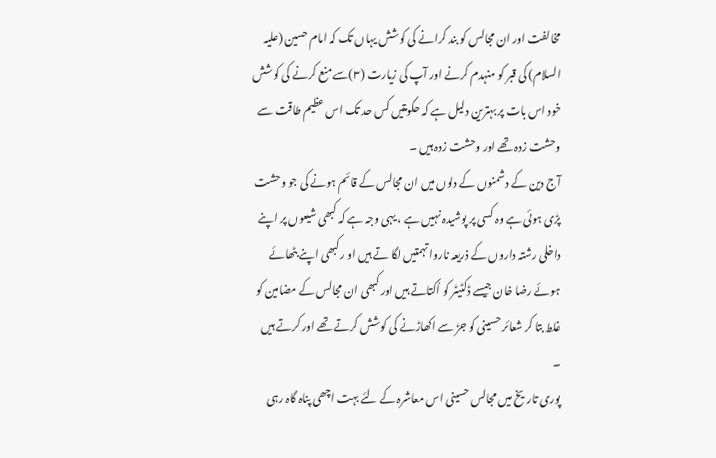مخالفت اور ان مجالس کو بند کرانے کی کوشش یہاں تک کہ امام حسین (علیہ السلام) کی قبر کو منہدم کرنے اور آپ کی زیارت (٣)سے منع کرنے کی کوشش خود اس بات پر بہترین دلیل ہے کہ حکومتیں کس حد تک اس عظیم طاقت سے وحشت زدہ تھے اور وحشت زدہ ہیں ۔
آج دین کے دشمنوں کے دلوں میں ان مجالس کے قائم ہونے کی جو وحشت پڑی ہوئی ہے وہ کسی پر پوشیدہ نہیں ہے ، یہی وجہ ہے کہ کبھی شیعوں پر اپنے داخلی رشتہ داروں کے ذریعہ ناروا تہمتیں لگا تے ہیں او رکبھی اپنے بٹھائے ہوئے رضا خان جیسے ڈکٹیٹر کو اُکتاتے ہیں اور کبھی ان مجالس کے مضامین کو غلط بتا کر شعائر حسینی کو جڑ سے اکھاڑنے کی کوشش کرتے تھے اور کرتے ہیں ۔
پوری تاریخ میں مجالس حسینی اس معاشرہ کے لئے بہت اچھی پناہ گاہ رہی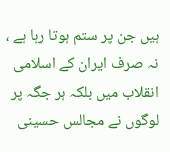ہیں جن پر ستم ہوتا رہا ہے ، نہ صرف ایران کے اسلامی انقلاب میں بلکہ ہر جگہ پر لوگوں نے مجالس حسینی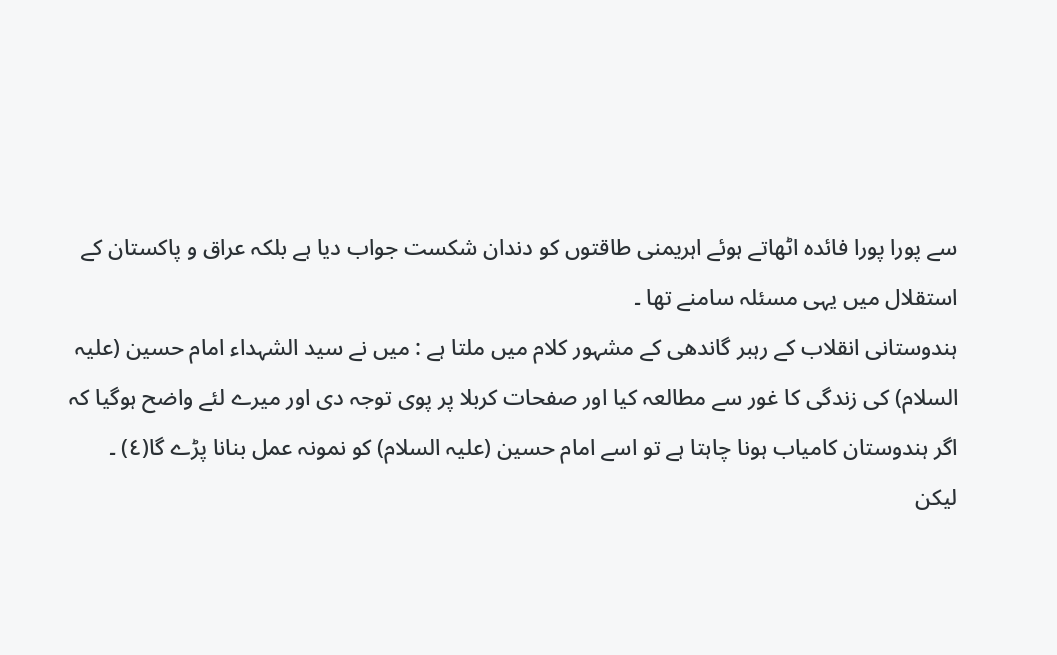سے پورا پورا فائدہ اٹھاتے ہوئے اہریمنی طاقتوں کو دندان شکست جواب دیا ہے بلکہ عراق و پاکستان کے استقلال میں یہی مسئلہ سامنے تھا ۔
ہندوستانی انقلاب کے رہبر گاندھی کے مشہور کلام میں ملتا ہے : میں نے سید الشہداء امام حسین (علیہ السلام) کی زندگی کا غور سے مطالعہ کیا اور صفحات کربلا پر پوی توجہ دی اور میرے لئے واضح ہوگیا کہ اگر ہندوستان کامیاب ہونا چاہتا ہے تو اسے امام حسین (علیہ السلام) کو نمونہ عمل بنانا پڑے گا(٤) ۔
لیکن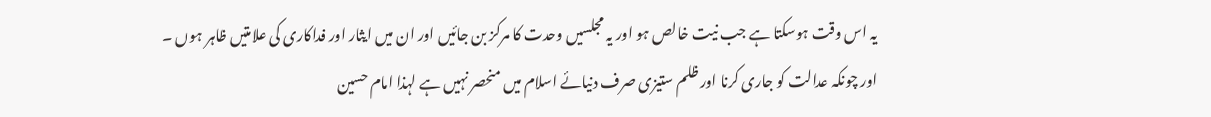یہ اس وقت ہوسکتا ہے جب نیت خالص ہو اور یہ مجلسیں وحدت کا مرکز بن جائیں اور ان میں ایثار اور فداکاری کی علامتیں ظاہر ہوں ۔
اور چونکہ عدالت کو جاری کرنا اور ظلم ستیزی صرف دنیائے اسلام میں منحصر نہیں ہے لہذا امام حسین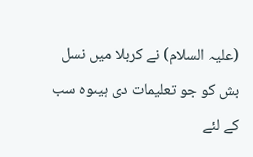(علیہ السلام) نے کربلا میں نسل بش کو جو تعلیمات دی ہیںوہ سب کے لئے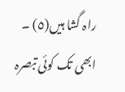راہ گشا ہیں(٥) ۔
ابھی تک کوئی تبصرہ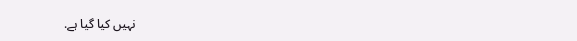نہیں کیا گیا ہے.